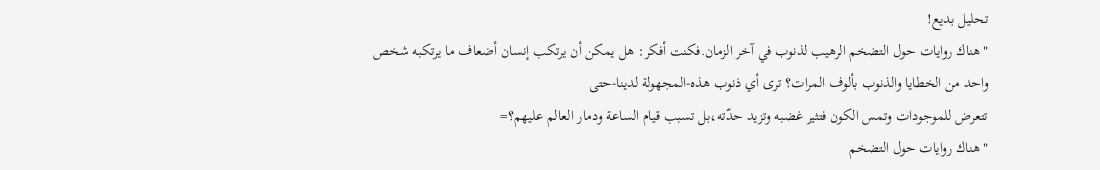تحليل بديع!
"هناك روايات حول التضخم الرهيب لذنوب في آخر الزمان.فكنت أفكر: هل يمكن أن يرتكب إنسان أضعاف ما يرتكبه شخص
واحد من الخطايا والذنوب بألوف المرات؟ ترى أي ذنوب هذه-المجهولة لدينا-حتى
تتعرض للموجودات وتمس الكون فتثير غضبه وتزيد حدّته،بل تسبب قيام الساعة ودمار العالم عليهم؟=
"هناك روايات حول التضخم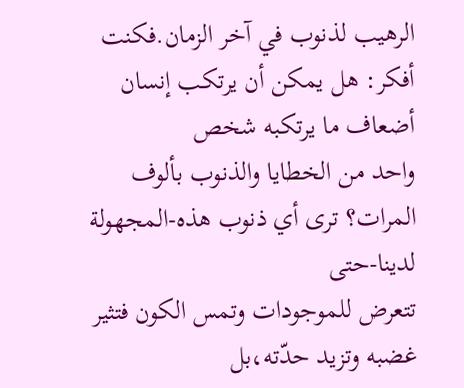الرهيب لذنوب في آخر الزمان.فكنت أفكر: هل يمكن أن يرتكب إنسان أضعاف ما يرتكبه شخص
واحد من الخطايا والذنوب بألوف المرات؟ ترى أي ذنوب هذه-المجهولة لدينا-حتى
تتعرض للموجودات وتمس الكون فتثير غضبه وتزيد حدّته،بل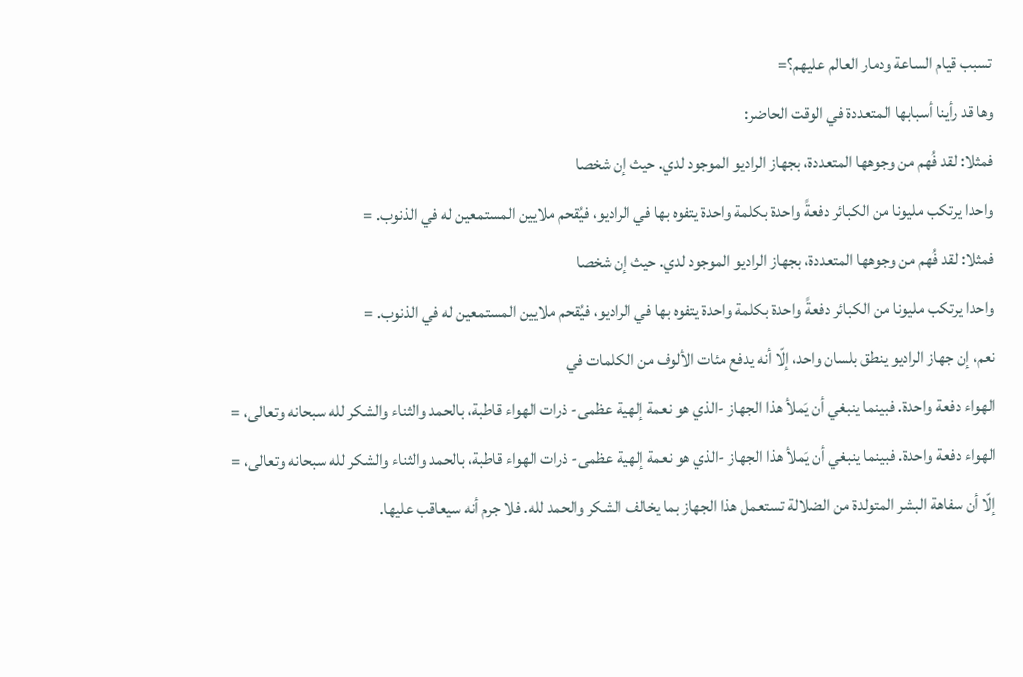تسبب قيام الساعة ودمار العالم عليهم؟=
وها قد رأينا أسبابها المتعددة في الوقت الحاضر:
فمثلا: لقد فُهم من وجوهها المتعددة، بجهاز الراديو الموجود لدي. حيث إن شخصا
واحدا يرتكب مليونا من الكبائر دفعةً واحدة بكلمة واحدة يتفوه بها في الراديو، فيُقحم ملايين المستمعين له في الذنوب. =
فمثلا: لقد فُهم من وجوهها المتعددة، بجهاز الراديو الموجود لدي. حيث إن شخصا
واحدا يرتكب مليونا من الكبائر دفعةً واحدة بكلمة واحدة يتفوه بها في الراديو، فيُقحم ملايين المستمعين له في الذنوب. =
نعم، إن جهاز الراديو ينطق بلسان واحد، إلّا أنه يدفع مئات الألوف من الكلمات في
الهواء دفعة واحدة. فبينما ينبغي أن يَملأ هذا الجهاز -الذي هو نعمة إلهية عظمی- ذرات الهواء قاطبة، بالحمد والثناء والشكر لله سبحانه وتعالى، =
الهواء دفعة واحدة. فبينما ينبغي أن يَملأ هذا الجهاز -الذي هو نعمة إلهية عظمی- ذرات الهواء قاطبة، بالحمد والثناء والشكر لله سبحانه وتعالى، =
إلّا أن سفاهة البشر المتولدة من الضلالة تستعمل هذا الجهاز بما يخالف الشكر والحمد لله. فلا جرم أنه سيعاقب عليها.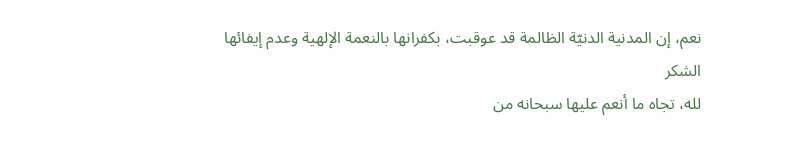نعم، إن المدنية الدنيّة الظالمة قد عوقبت، بكفرانها بالنعمة الإلهية وعدم إيفائها الشكر
لله، تجاه ما أنعم عليها سبحانه من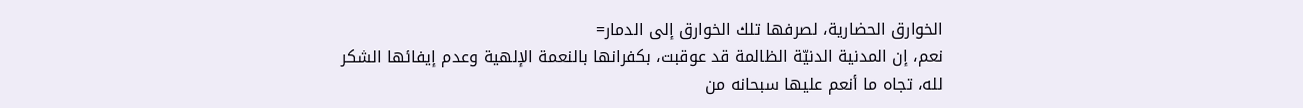الخوارق الحضارية، لصرفها تلك الخوارق إلى الدمار=
نعم، إن المدنية الدنيّة الظالمة قد عوقبت، بكفرانها بالنعمة الإلهية وعدم إيفائها الشكر
لله، تجاه ما أنعم عليها سبحانه من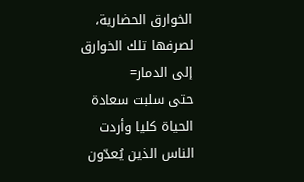الخوارق الحضارية، لصرفها تلك الخوارق إلى الدمار=
حتى سلبت سعادة الحياة كليا وأردت الناس الذين يُعدّون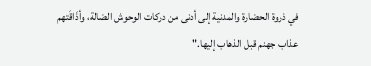في ذروة الحضارة والمدنية إلى أدنى من دركات الوحوش الضالة، وأذَاقَتهم عذاب جهنم قبل الذهاب إليها."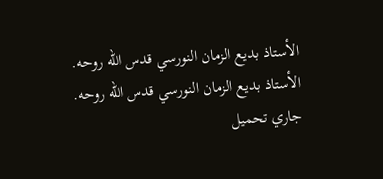الأستاذ بديع الزمان النورسي قدس الله روحه.
الأستاذ بديع الزمان النورسي قدس الله روحه.
جاري تحميل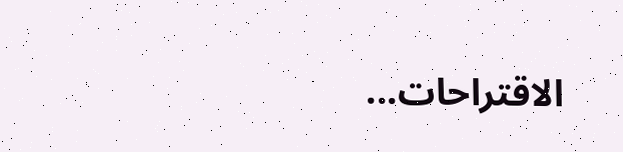الاقتراحات...